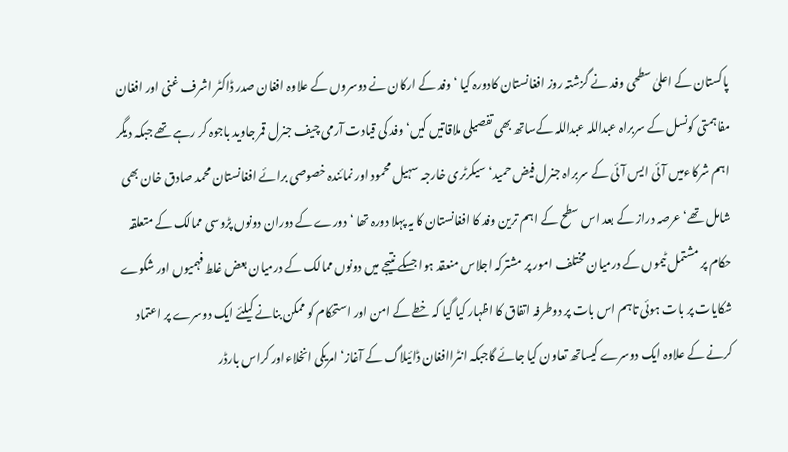پاکستان کے اعلیٰ سطحی وفد نے گزشتہ روز افغانستان کادورہ کیا ‘وفد کے ارکان نے دوسروں کے علاوہ افغان صدر ڈاکٹر اشرف غنی اور افغان مفاہمتی کونسل کے سربراہ عبداللہ عبداللہ کےساتھ بھی تفصیلی ملاقاتیں کیں‘ وفد کی قیادت آرمی چیف جنرل قمر جاوید باجوہ کر رہے تھے جبکہ دیگر اہم شرکاءمیں آئی ایس آئی کے سربراہ جنرل فیض حمید‘ سیکرٹری خارجہ سہیل محمود اور نمائندہ خصوصی برائے افغانستان محمد صادق خان بھی شامل تھے‘ عرصہ دراز کے بعد اس سطح کے اہم ترین وفد کا افغانستان کا یہ پہلا دورہ تھا ‘دورے کے دوران دونوں پڑوسی ممالک کے متعلقہ حکام پر مشتمل ٹیموں کے درمیان مختلف امور پر مشترکہ اجلاس منعقد ہوا جسکے نتیجے میں دونوں ممالک کے درمیان بعض غلط فہمیوں اور شکوے شکایات پر بات ہوئی تاہم اس بات پر دوطرفہ اتفاق کا اظہار کیا گیا کہ خطے کے امن اور استحکام کو ممکن بنانے کیلئے ایک دوسرے پر اعتماد کرنے کے علاوہ ایک دوسرے کیساتھ تعاون کیا جائے گاجبکہ انٹراافغان ڈائیلاگ کے آغاز‘ امریکی انخلاءاور کراس بارڈر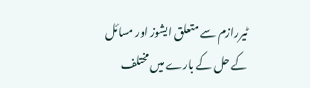ٹیررازم سے متعلق ایشوز اور مسائل کے حل کے بارے میں مختلف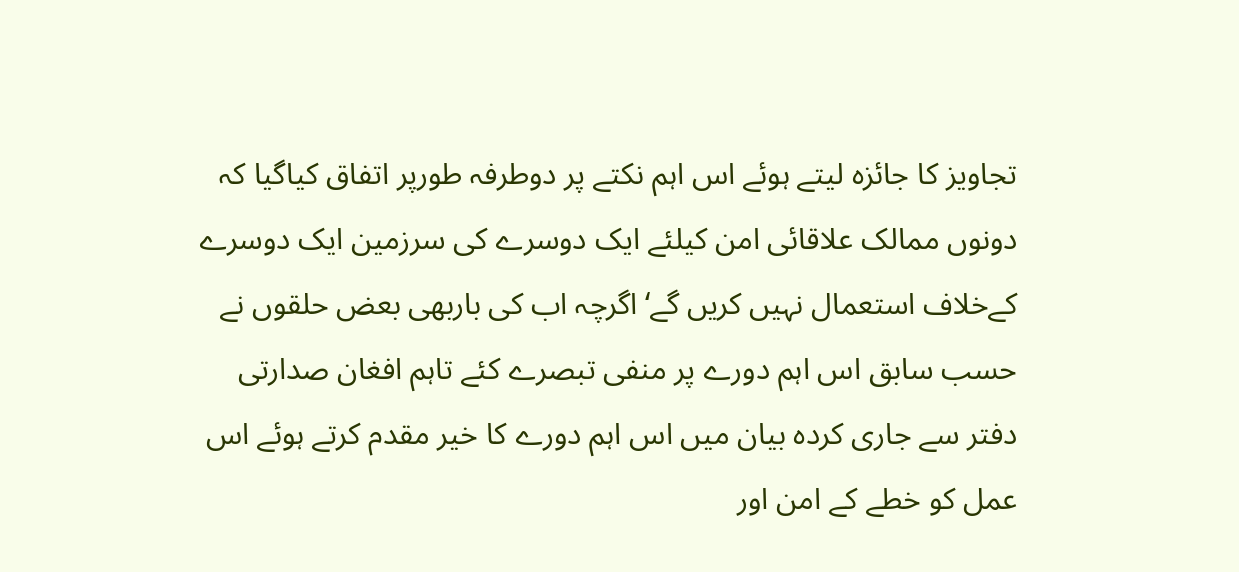تجاویز کا جائزہ لیتے ہوئے اس اہم نکتے پر دوطرفہ طورپر اتفاق کیاگیا کہ دونوں ممالک علاقائی امن کیلئے ایک دوسرے کی سرزمین ایک دوسرے کےخلاف استعمال نہیں کریں گے‘ اگرچہ اب کی باربھی بعض حلقوں نے حسب سابق اس اہم دورے پر منفی تبصرے کئے تاہم افغان صدارتی دفتر سے جاری کردہ بیان میں اس اہم دورے کا خیر مقدم کرتے ہوئے اس عمل کو خطے کے امن اور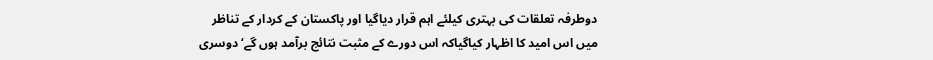دوطرفہ تعلقات کی بہتری کیلئے اہم قرار دیاگیا اور پاکستان کے کردار کے تناظر میں اس امید کا اظہار کیاگیاکہ اس دورے کے مثبت نتائج برآمد ہوں گے‘ دوسری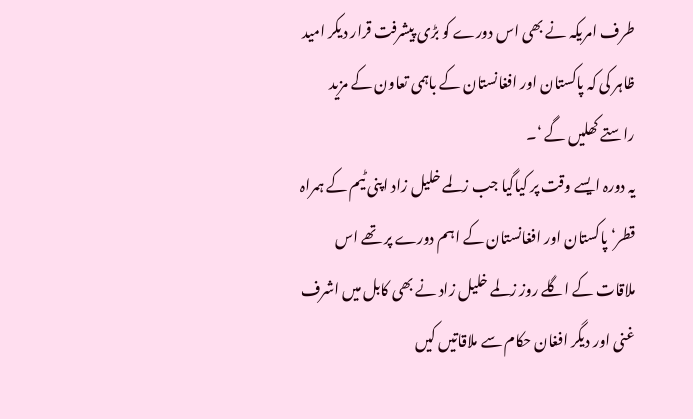طرف امریکہ نے بھی اس دورے کو بڑی پیشرفت قرار دیکر امید ظاہر کی کہ پاکستان اور افغانستان کے باہمی تعاون کے مزید راستے کھلیں گے ‘۔
یہ دورہ ایسے وقت پر کیاگیا جب زلمے خلیل زاد اپنی ٹیم کے ہمراہ قطر‘ پاکستان اور افغانستان کے اہم دورے پر تھے اس ملاقات کے اگلے روز زلمے خلیل زاد نے بھی کابل میں اشرف غنی اور دیگر افغان حکام سے ملاقاتیں کیں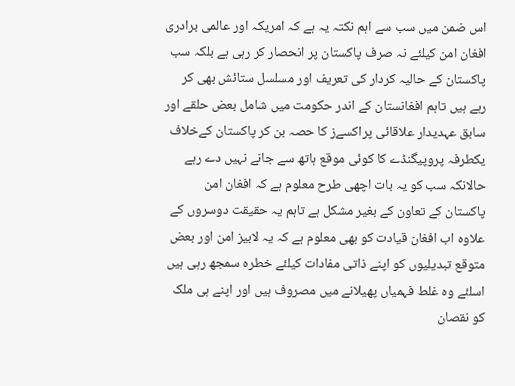اس ضمن میں سب سے اہم نکتہ یہ ہے کہ امریکہ اور عالمی برادری افغان امن کیلئے نہ صرف پاکستان پر انحصار کر رہی ہے بلکہ سب پاکستان کے حالیہ کردار کی تعریف اور مسلسل ستائش بھی کر رہے ہیں تاہم افغانستان کے اندر حکومت میں شامل بعض حلقے اور سابق عہدیدار علاقائی پراکسےز کا حصہ بن کر پاکستان کےخلاف یکطرفہ پروپیگنڈے کا کوئی موقع ہاتھ سے جانے نہیں دے رہے حالانکہ سب کو یہ بات اچھی طرح معلوم ہے کہ افغان امن پاکستان کے تعاون کے بغیر مشکل ہے تاہم یہ حقیقت دوسروں کے علاوہ اب افغان قیادت کو بھی معلوم ہے کہ یہ لابیز امن اور بعض متوقع تبدیلیوں کو اپنے ذاتی مفادات کیلئے خطرہ سمجھ رہی ہیں اسلئے وہ غلط فہمیاں پھیلانے میں مصروف ہیں اور اپنے ہی ملک کو نقصان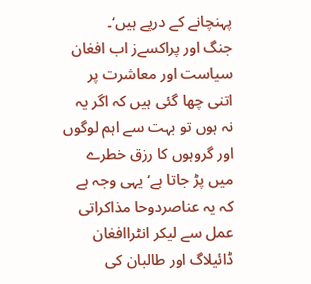پہنچانے کے درپے ہیں‘۔
جنگ اور پراکسےز اب افغان سیاست اور معاشرت پر اتنی چھا گئی ہیں کہ اگر یہ نہ ہوں تو بہت سے اہم لوگوں اور گروہوں کا رزق خطرے میں پڑ جاتا ہے‘ یہی وجہ ہے کہ یہ عناصردوحا مذاکراتی عمل سے لیکر انٹراافغان ڈائیلاگ اور طالبان کی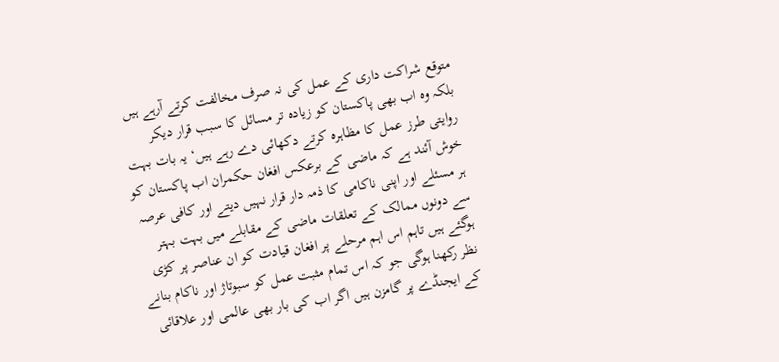متوقع شراکت داری کے عمل کی نہ صرف مخالفت کرتے آرہے ہیں بلکہ وہ اب بھی پاکستان کو زیادہ تر مسائل کا سبب قرار دیکر روایتی طرز عمل کا مظاہرہ کرتے دکھائی دے رہے ہیں‘ یہ بات بہت خوش آئند ہے کہ ماضی کے برعکس افغان حکمران اب پاکستان کو ہر مسئلے اور اپنی ناکامی کا ذمہ دار قرار نہیں دیتے اور کافی عرصہ سے دونوں ممالک کے تعلقات ماضی کے مقابلے میں بہت بہتر ہوگئے ہیں تاہم اس اہم مرحلے پر افغان قیادت کو ان عناصر پر کڑی نظر رکھنا ہوگی جو کہ اس تمام مثبت عمل کو سبوتاژ اور ناکام بنانے کے ایجنڈے پر گامزن ہیں اگر اب کی بار بھی عالمی اور علاقائی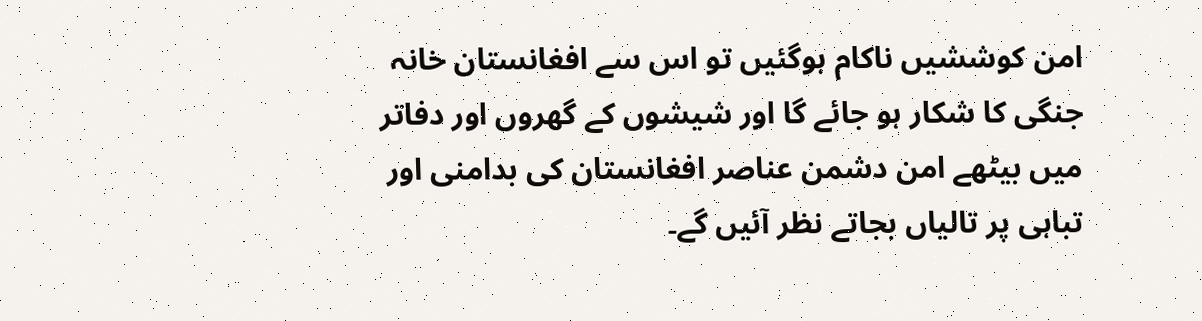امن کوششیں ناکام ہوگئیں تو اس سے افغانستان خانہ جنگی کا شکار ہو جائے گا اور شیشوں کے گھروں اور دفاتر میں بیٹھے امن دشمن عناصر افغانستان کی بدامنی اور تباہی پر تالیاں بجاتے نظر آئیں گے۔